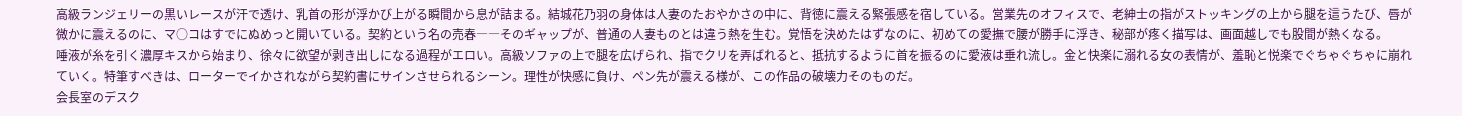高級ランジェリーの黒いレースが汗で透け、乳首の形が浮かび上がる瞬間から息が詰まる。結城花乃羽の身体は人妻のたおやかさの中に、背徳に震える緊張感を宿している。営業先のオフィスで、老紳士の指がストッキングの上から腿を這うたび、唇が微かに震えるのに、マ○コはすでにぬめっと開いている。契約という名の売春――そのギャップが、普通の人妻ものとは違う熱を生む。覚悟を決めたはずなのに、初めての愛撫で腰が勝手に浮き、秘部が疼く描写は、画面越しでも股間が熱くなる。
唾液が糸を引く濃厚キスから始まり、徐々に欲望が剥き出しになる過程がエロい。高級ソファの上で腿を広げられ、指でクリを弄ばれると、抵抗するように首を振るのに愛液は垂れ流し。金と快楽に溺れる女の表情が、羞恥と悦楽でぐちゃぐちゃに崩れていく。特筆すべきは、ローターでイかされながら契約書にサインさせられるシーン。理性が快感に負け、ペン先が震える様が、この作品の破壊力そのものだ。
会長室のデスク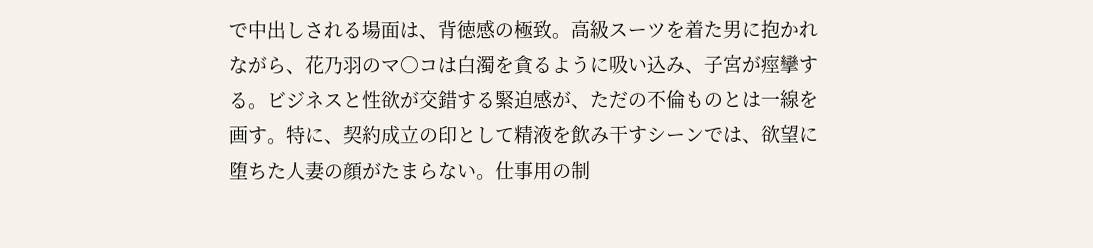で中出しされる場面は、背徳感の極致。高級スーツを着た男に抱かれながら、花乃羽のマ○コは白濁を貪るように吸い込み、子宮が痙攣する。ビジネスと性欲が交錯する緊迫感が、ただの不倫ものとは一線を画す。特に、契約成立の印として精液を飲み干すシーンでは、欲望に堕ちた人妻の顔がたまらない。仕事用の制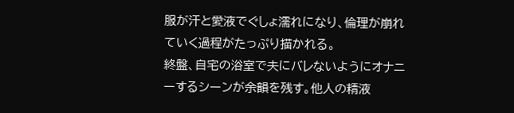服が汗と愛液でぐしょ濡れになり、倫理が崩れていく過程がたっぷり描かれる。
終盤、自宅の浴室で夫にバレないようにオナニーするシーンが余韻を残す。他人の精液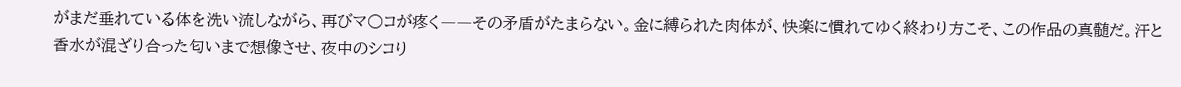がまだ垂れている体を洗い流しながら、再びマ○コが疼く――その矛盾がたまらない。金に縛られた肉体が、快楽に慣れてゆく終わり方こそ、この作品の真髄だ。汗と香水が混ざり合った匂いまで想像させ、夜中のシコり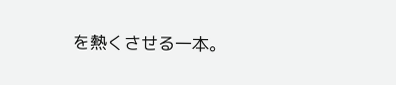を熱くさせる一本。